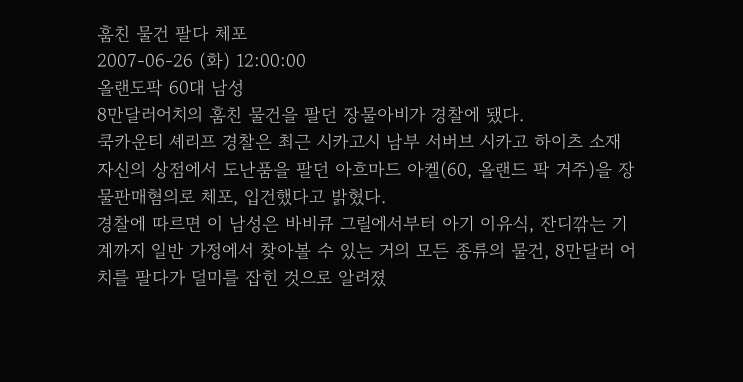훔친 물건 팔다 체포
2007-06-26 (화) 12:00:00
올랜도팍 60대 남성
8만달러어치의 훔친 물건을 팔던 장물아비가 경찰에 됐다.
쿡카운티 셰리프 경찰은 최근 시카고시 남부 서버브 시카고 하이츠 소재 자신의 상점에서 도난품을 팔던 아흐마드 아켈(60, 올랜드 팍 거주)을 장물판매혐의로 체포, 입건했다고 밝혔다.
경찰에 따르면 이 남성은 바비큐 그릴에서부터 아기 이유식, 잔디깎는 기계까지 일반 가정에서 찾아볼 수 있는 거의 모든 종류의 물건, 8만달러 어치를 팔다가 덜미를 잡힌 것으로 알려졌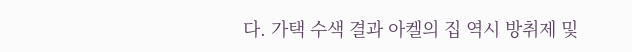다. 가택 수색 결과 아켈의 집 역시 방취제 및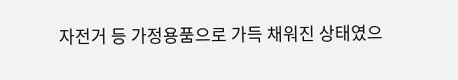자전거 등 가정용품으로 가득 채워진 상태였으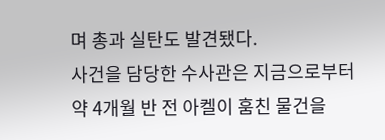며 총과 실탄도 발견됐다.
사건을 담당한 수사관은 지금으로부터 약 4개월 반 전 아켈이 훔친 물건을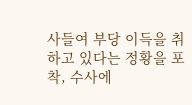사들여 부당 이득을 취하고 있다는 정황을 포착, 수사에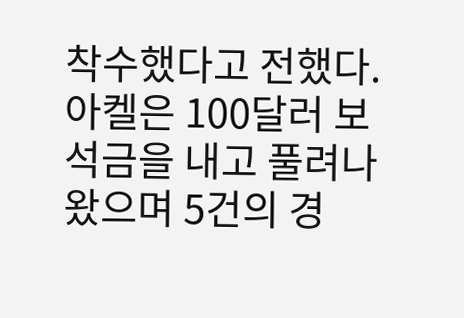착수했다고 전했다. 아켈은 100달러 보석금을 내고 풀려나왔으며 5건의 경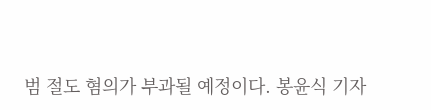범 절도 혐의가 부과될 예정이다. 봉윤식 기자